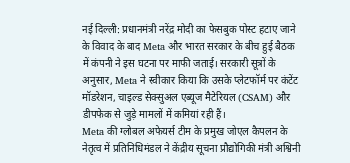नई दिल्ली: प्रधानमंत्री नरेंद्र मोदी का फेसबुक पोस्ट हटाए जाने के विवाद के बाद Meta और भारत सरकार के बीच हुई बैठक में कंपनी ने इस घटना पर माफी जताई। सरकारी सूत्रों के अनुसार, Meta ने स्वीकार किया कि उसके प्लेटफॉर्म पर कंटेंट मॉडरेशन, चाइल्ड सेक्सुअल एब्यूज मैटेरियल (CSAM) और डीपफेक से जुड़े मामलों में कमियां रही हैं।
Meta की ग्लोबल अफेयर्स टीम के प्रमुख जोएल कैपलन के नेतृत्व में प्रतिनिधिमंडल ने केंद्रीय सूचना प्रौद्योगिकी मंत्री अश्विनी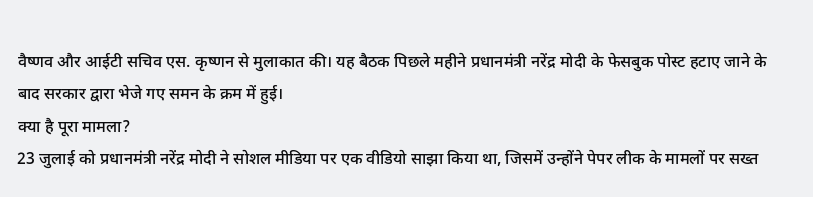वैष्णव और आईटी सचिव एस. कृष्णन से मुलाकात की। यह बैठक पिछले महीने प्रधानमंत्री नरेंद्र मोदी के फेसबुक पोस्ट हटाए जाने के बाद सरकार द्वारा भेजे गए समन के क्रम में हुई।
क्या है पूरा मामला?
23 जुलाई को प्रधानमंत्री नरेंद्र मोदी ने सोशल मीडिया पर एक वीडियो साझा किया था, जिसमें उन्होंने पेपर लीक के मामलों पर सख्त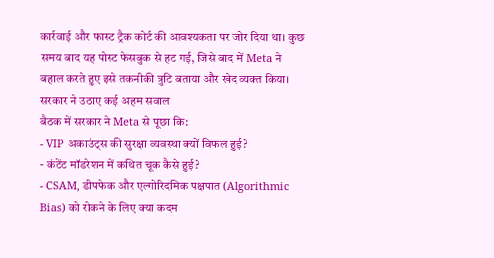कार्रवाई और फास्ट ट्रैक कोर्ट की आवश्यकता पर जोर दिया था। कुछ समय बाद यह पोस्ट फेसबुक से हट गई, जिसे बाद में Meta ने बहाल करते हुए इसे तकनीकी त्रुटि बताया और खेद व्यक्त किया।
सरकार ने उठाए कई अहम सवाल
बैठक में सरकार ने Meta से पूछा कि:
- VIP अकाउंट्स की सुरक्षा व्यवस्था क्यों विफल हुई?
- कंटेंट मॉडरेशन में कथित चूक कैसे हुई?
- CSAM, डीपफेक और एल्गोरिदमिक पक्षपात (Algorithmic Bias) को रोकने के लिए क्या कदम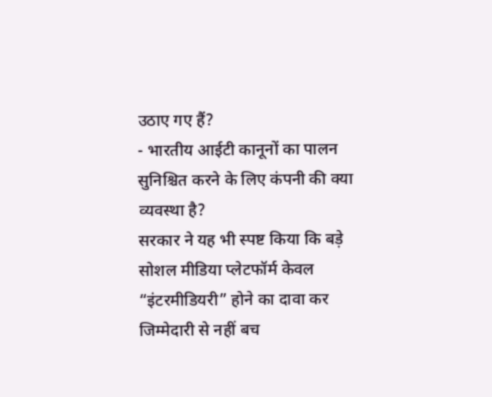उठाए गए हैं?
- भारतीय आईटी कानूनों का पालन सुनिश्चित करने के लिए कंपनी की क्या व्यवस्था है?
सरकार ने यह भी स्पष्ट किया कि बड़े सोशल मीडिया प्लेटफॉर्म केवल “इंटरमीडियरी” होने का दावा कर जिम्मेदारी से नहीं बच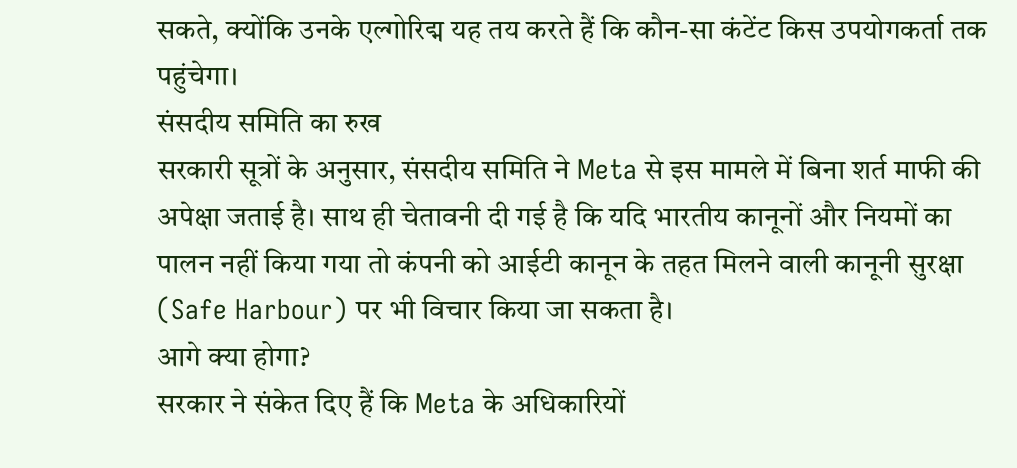सकते, क्योंकि उनके एल्गोरिद्म यह तय करते हैं कि कौन-सा कंटेंट किस उपयोगकर्ता तक पहुंचेगा।
संसदीय समिति का रुख
सरकारी सूत्रों के अनुसार, संसदीय समिति ने Meta से इस मामले में बिना शर्त माफी की अपेक्षा जताई है। साथ ही चेतावनी दी गई है कि यदि भारतीय कानूनों और नियमों का पालन नहीं किया गया तो कंपनी को आईटी कानून के तहत मिलने वाली कानूनी सुरक्षा (Safe Harbour) पर भी विचार किया जा सकता है।
आगे क्या होगा?
सरकार ने संकेत दिए हैं कि Meta के अधिकारियों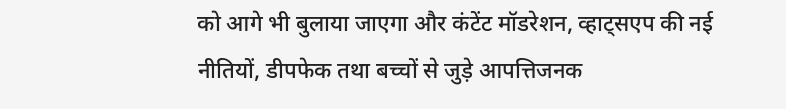को आगे भी बुलाया जाएगा और कंटेंट मॉडरेशन, व्हाट्सएप की नई नीतियों, डीपफेक तथा बच्चों से जुड़े आपत्तिजनक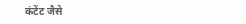कंटेंट जैसे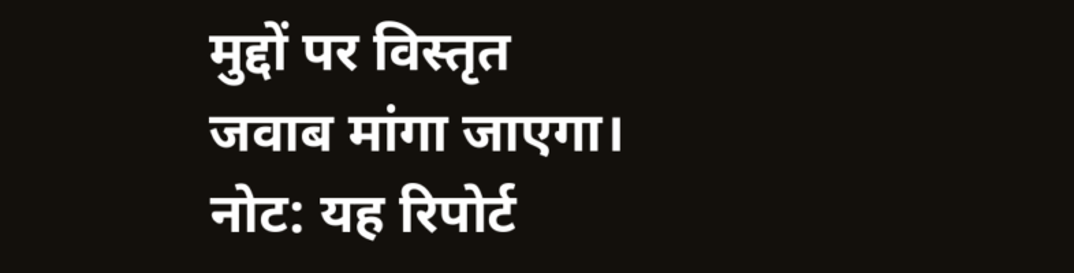मुद्दों पर विस्तृत जवाब मांगा जाएगा।
नोट: यह रिपोर्ट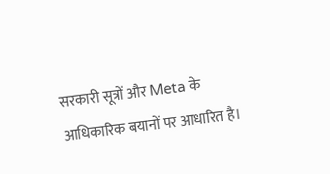सरकारी सूत्रों और Meta के आधिकारिक बयानों पर आधारित है।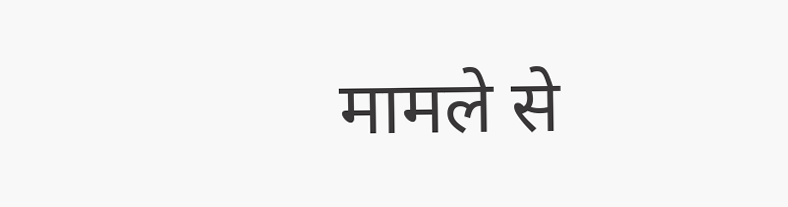मामले से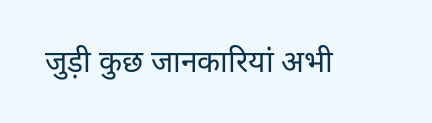जुड़ी कुछ जानकारियां अभी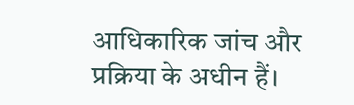आधिकारिक जांच और प्रक्रिया के अधीन हैं।